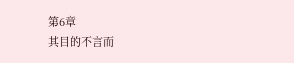第6章
其目的不言而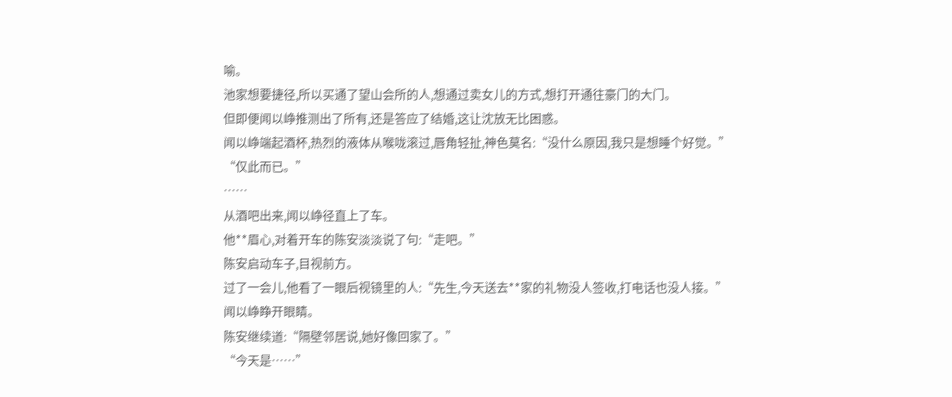喻。
池家想要捷径,所以买通了望山会所的人,想通过卖女儿的方式,想打开通往豪门的大门。
但即便闻以峥推测出了所有,还是答应了结婚,这让沈放无比困惑。
闻以峥端起酒杯,热烈的液体从喉咙滚过,唇角轻扯,神色莫名:“没什么原因,我只是想睡个好觉。”
“仅此而已。”
……
从酒吧出来,闻以峥径直上了车。
他**眉心,对着开车的陈安淡淡说了句:“走吧。”
陈安启动车子,目视前方。
过了一会儿,他看了一眼后视镜里的人:“先生,今天送去**家的礼物没人签收,打电话也没人接。”
闻以峥睁开眼睛。
陈安继续道:“隔壁邻居说,她好像回家了。”
“今天是……”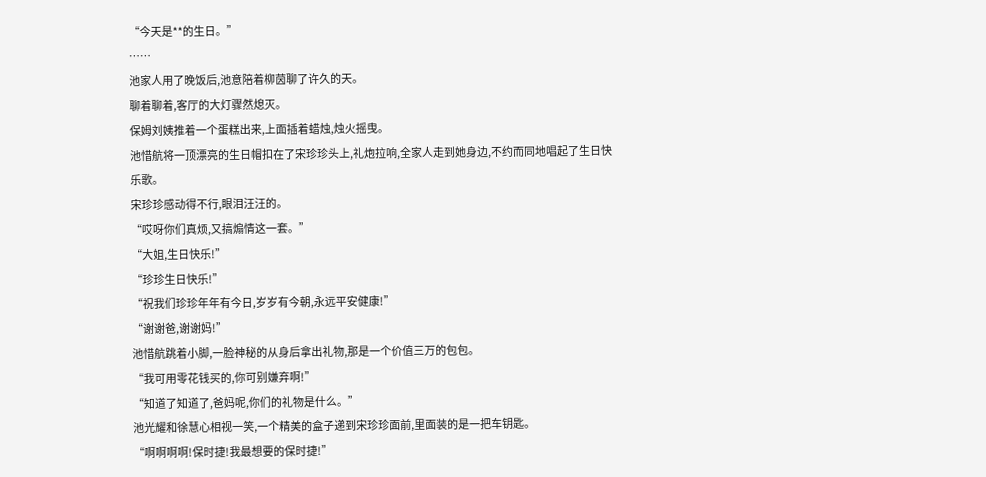“今天是**的生日。”
……
池家人用了晚饭后,池意陪着柳茵聊了许久的天。
聊着聊着,客厅的大灯骤然熄灭。
保姆刘姨推着一个蛋糕出来,上面插着蜡烛,烛火摇曳。
池惜航将一顶漂亮的生日帽扣在了宋珍珍头上,礼炮拉响,全家人走到她身边,不约而同地唱起了生日快乐歌。
宋珍珍感动得不行,眼泪汪汪的。
“哎呀你们真烦,又搞煽情这一套。”
“大姐,生日快乐!”
“珍珍生日快乐!”
“祝我们珍珍年年有今日,岁岁有今朝,永远平安健康!”
“谢谢爸,谢谢妈!”
池惜航跳着小脚,一脸神秘的从身后拿出礼物,那是一个价值三万的包包。
“我可用零花钱买的,你可别嫌弃啊!”
“知道了知道了,爸妈呢,你们的礼物是什么。”
池光耀和徐慧心相视一笑,一个精美的盒子递到宋珍珍面前,里面装的是一把车钥匙。
“啊啊啊啊!保时捷!我最想要的保时捷!”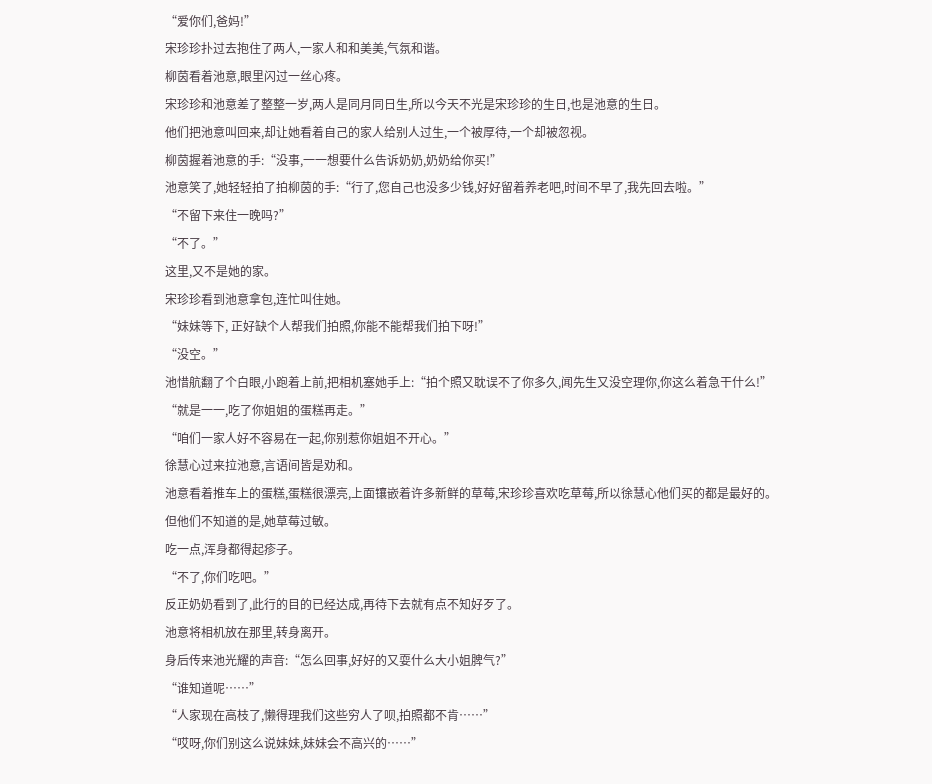“爱你们,爸妈!”
宋珍珍扑过去抱住了两人,一家人和和美美,气氛和谐。
柳茵看着池意,眼里闪过一丝心疼。
宋珍珍和池意差了整整一岁,两人是同月同日生,所以今天不光是宋珍珍的生日,也是池意的生日。
他们把池意叫回来,却让她看着自己的家人给别人过生,一个被厚待,一个却被忽视。
柳茵握着池意的手:“没事,一一想要什么告诉奶奶,奶奶给你买!”
池意笑了,她轻轻拍了拍柳茵的手:“行了,您自己也没多少钱,好好留着养老吧,时间不早了,我先回去啦。”
“不留下来住一晚吗?”
“不了。”
这里,又不是她的家。
宋珍珍看到池意拿包,连忙叫住她。
“妹妹等下, 正好缺个人帮我们拍照,你能不能帮我们拍下呀!”
“没空。”
池惜航翻了个白眼,小跑着上前,把相机塞她手上:“拍个照又耽误不了你多久,闻先生又没空理你,你这么着急干什么!”
“就是一一,吃了你姐姐的蛋糕再走。”
“咱们一家人好不容易在一起,你别惹你姐姐不开心。”
徐慧心过来拉池意,言语间皆是劝和。
池意看着推车上的蛋糕,蛋糕很漂亮,上面镶嵌着许多新鲜的草莓,宋珍珍喜欢吃草莓,所以徐慧心他们买的都是最好的。
但他们不知道的是,她草莓过敏。
吃一点,浑身都得起疹子。
“不了,你们吃吧。”
反正奶奶看到了,此行的目的已经达成,再待下去就有点不知好歹了。
池意将相机放在那里,转身离开。
身后传来池光耀的声音:“怎么回事,好好的又耍什么大小姐脾气?”
“谁知道呢……”
“人家现在高枝了,懒得理我们这些穷人了呗,拍照都不肯……”
“哎呀,你们别这么说妹妹,妹妹会不高兴的……”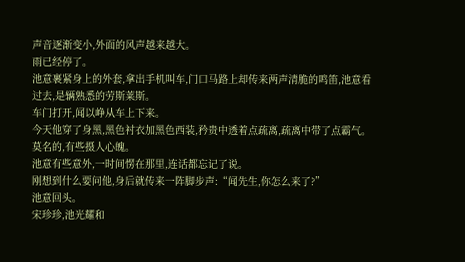声音逐渐变小,外面的风声越来越大。
雨已经停了。
池意裹紧身上的外套,拿出手机叫车,门口马路上却传来两声清脆的鸣笛,池意看过去,是辆熟悉的劳斯莱斯。
车门打开,闻以峥从车上下来。
今天他穿了身黑,黑色衬衣加黑色西装,矜贵中透着点疏离,疏离中带了点霸气。
莫名的,有些摄人心魄。
池意有些意外,一时间愣在那里,连话都忘记了说。
刚想到什么要问他,身后就传来一阵脚步声:“闻先生,你怎么来了?”
池意回头。
宋珍珍,池光耀和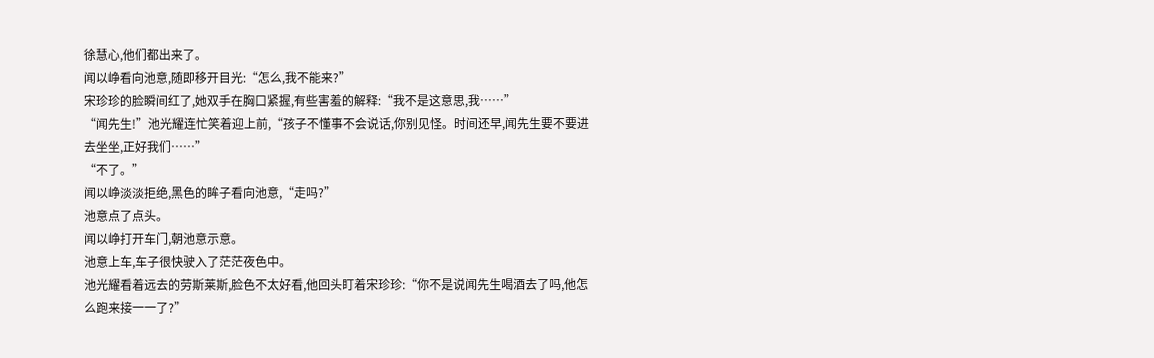徐慧心,他们都出来了。
闻以峥看向池意,随即移开目光:“怎么,我不能来?”
宋珍珍的脸瞬间红了,她双手在胸口紧握,有些害羞的解释:“我不是这意思,我……”
“闻先生!”池光耀连忙笑着迎上前,“孩子不懂事不会说话,你别见怪。时间还早,闻先生要不要进去坐坐,正好我们……”
“不了。”
闻以峥淡淡拒绝,黑色的眸子看向池意,“走吗?”
池意点了点头。
闻以峥打开车门,朝池意示意。
池意上车,车子很快驶入了茫茫夜色中。
池光耀看着远去的劳斯莱斯,脸色不太好看,他回头盯着宋珍珍:“你不是说闻先生喝酒去了吗,他怎么跑来接一一了?”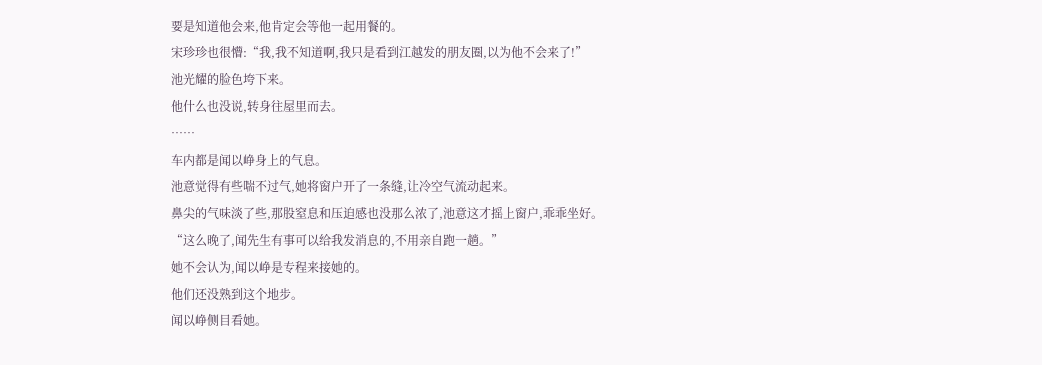要是知道他会来,他肯定会等他一起用餐的。
宋珍珍也很懵:“我,我不知道啊,我只是看到江越发的朋友圈,以为他不会来了!”
池光耀的脸色垮下来。
他什么也没说,转身往屋里而去。
……
车内都是闻以峥身上的气息。
池意觉得有些喘不过气,她将窗户开了一条缝,让冷空气流动起来。
鼻尖的气味淡了些,那股窒息和压迫感也没那么浓了,池意这才摇上窗户,乖乖坐好。
“这么晚了,闻先生有事可以给我发消息的,不用亲自跑一趟。”
她不会认为,闻以峥是专程来接她的。
他们还没熟到这个地步。
闻以峥侧目看她。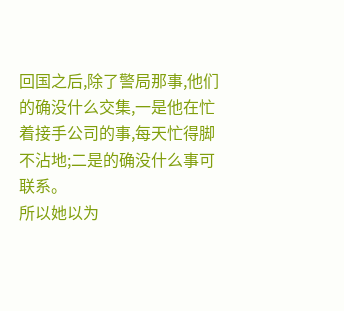回国之后,除了警局那事,他们的确没什么交集,一是他在忙着接手公司的事,每天忙得脚不沾地;二是的确没什么事可联系。
所以她以为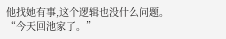他找她有事,这个逻辑也没什么问题。
“今天回池家了。”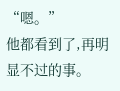“嗯。”
他都看到了,再明显不过的事。